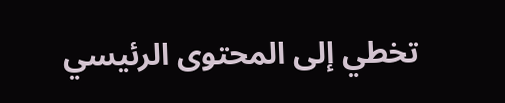تخطي إلى المحتوى الرئيسي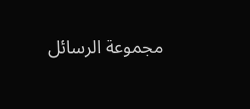مجموعة الرسائل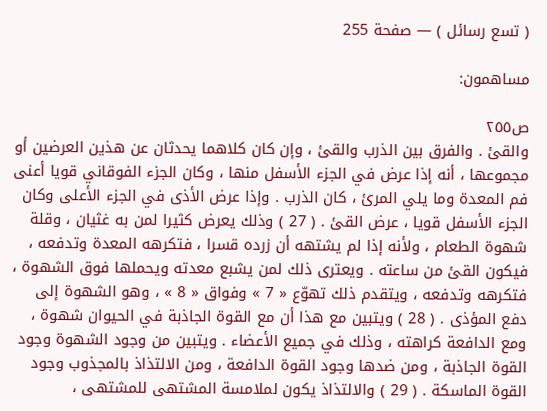( تسع رسائل ) — صفحة 255

مساهمون:

ص٢٥٥
والقئ . والفرق بين الذرب والقئ ، وإن كان كلاهما يحدثان عن هذين العرضين أو مجموعها ، أنه إذا عرض في الجزء الأسفل منها ، وكان الجزء الفوقاني قويا أعنى فم المعدة وما يلي المرئ ، كان الذرب . وإذا عرض الأذى في الجزء الأعلى وكان الجزء الأسفل قويا ، عرض القئ . ( 27 ) وذلك يعرض كثيرا لمن به غثيان ، وقلة شهوة الطعام ، ولأنه إذا لم يشتهه أن زرده قسرا ، فتكرهه المعدة وتدفعه ، فيكون القئ من ساعته . ويعترى ذلك لمن يشبع معدته ويحملها فوق الشهوة ، فتكرهه وتدفعه ، ويتقدم ذلك تهوّع « 7 » وفواق « 8 » ، وهو الشهوة إلى دفع المؤذى . ( 28 ) ويتبين مع هذا أن مع القوة الجاذبة في الحيوان شهوة ، ومع الدافعة كراهته ، وذلك في جميع الأعضاء . ويتبين من وجود الشهوة وجود القوة الجاذبة ، ومن ضدها وجود القوة الدافعة ، ومن الالتذاذ بالمجذوب وجود القوة الماسكة . ( 29 ) والالتذاذ يكون لملامسة المشتهى للمشتهى ،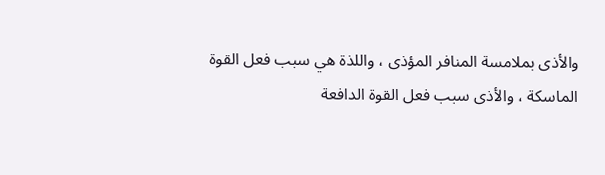والأذى بملامسة المنافر المؤذى ، واللذة هي سبب فعل القوة الماسكة ، والأذى سبب فعل القوة الدافعة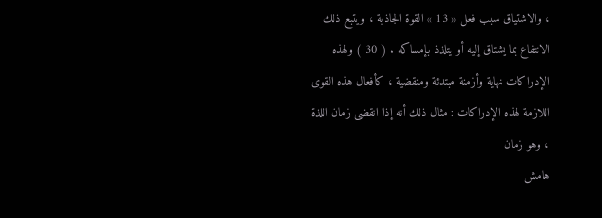، والاشتياق سبب فعل « 13 » القوة الجاذبة ، ويتبع ذلك الانتفاع بما يشتاق إليه أو يتلذذ بإمساكه . ( 30 ) ولهذه الإدراكات نهاية وأزمنة مبتدئة ومنقضية ، كأفعال هذه القوى اللازمة لهذه الإدراكات : مثال ذلك أنه إذا انقضى زمان اللذة ، وهو زمان
هامش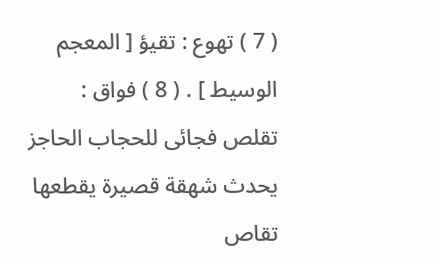( 7 ) تهوع : تقيؤ [ المعجم الوسيط ] . ( 8 ) فواق : تقلص فجائى للحجاب الحاجز يحدث شهقة قصيرة يقطعها تقاص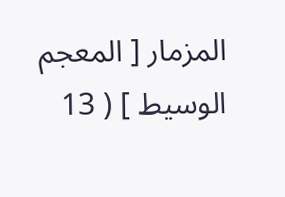المزمار [ المعجم الوسيط ] ( 13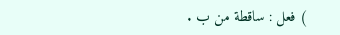) فعل : ساقطة من ب .